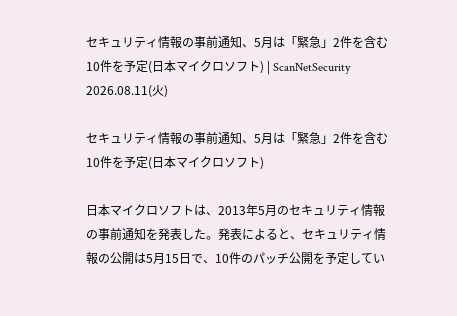セキュリティ情報の事前通知、5月は「緊急」2件を含む10件を予定(日本マイクロソフト) | ScanNetSecurity
2026.08.11(火)

セキュリティ情報の事前通知、5月は「緊急」2件を含む10件を予定(日本マイクロソフト)

日本マイクロソフトは、2013年5月のセキュリティ情報の事前通知を発表した。発表によると、セキュリティ情報の公開は5月15日で、10件のパッチ公開を予定してい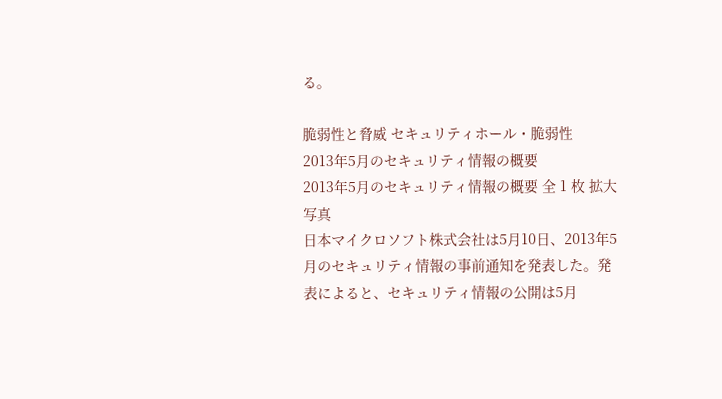る。

脆弱性と脅威 セキュリティホール・脆弱性
2013年5月のセキュリティ情報の概要
2013年5月のセキュリティ情報の概要 全 1 枚 拡大写真
日本マイクロソフト株式会社は5月10日、2013年5月のセキュリティ情報の事前通知を発表した。発表によると、セキュリティ情報の公開は5月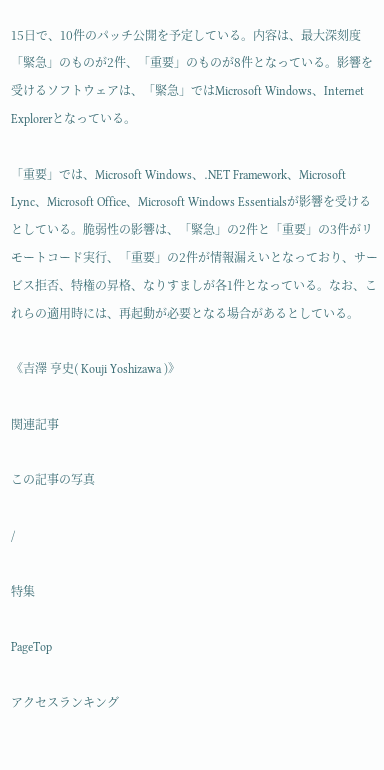15日で、10件のパッチ公開を予定している。内容は、最大深刻度「緊急」のものが2件、「重要」のものが8件となっている。影響を受けるソフトウェアは、「緊急」ではMicrosoft Windows、Internet Explorerとなっている。

「重要」では、Microsoft Windows、.NET Framework、Microsoft Lync、Microsoft Office、Microsoft Windows Essentialsが影響を受けるとしている。脆弱性の影響は、「緊急」の2件と「重要」の3件がリモートコード実行、「重要」の2件が情報漏えいとなっており、サービス拒否、特権の昇格、なりすましが各1件となっている。なお、これらの適用時には、再起動が必要となる場合があるとしている。

《吉澤 亨史( Kouji Yoshizawa )》

関連記事

この記事の写真

/

特集

PageTop

アクセスランキング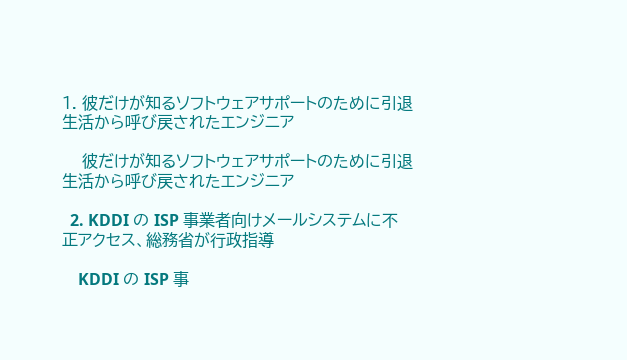1. 彼だけが知るソフトウェアサポートのために引退生活から呼び戻されたエンジニア

    彼だけが知るソフトウェアサポートのために引退生活から呼び戻されたエンジニア

  2. KDDI の ISP 事業者向けメールシステムに不正アクセス、総務省が行政指導

    KDDI の ISP 事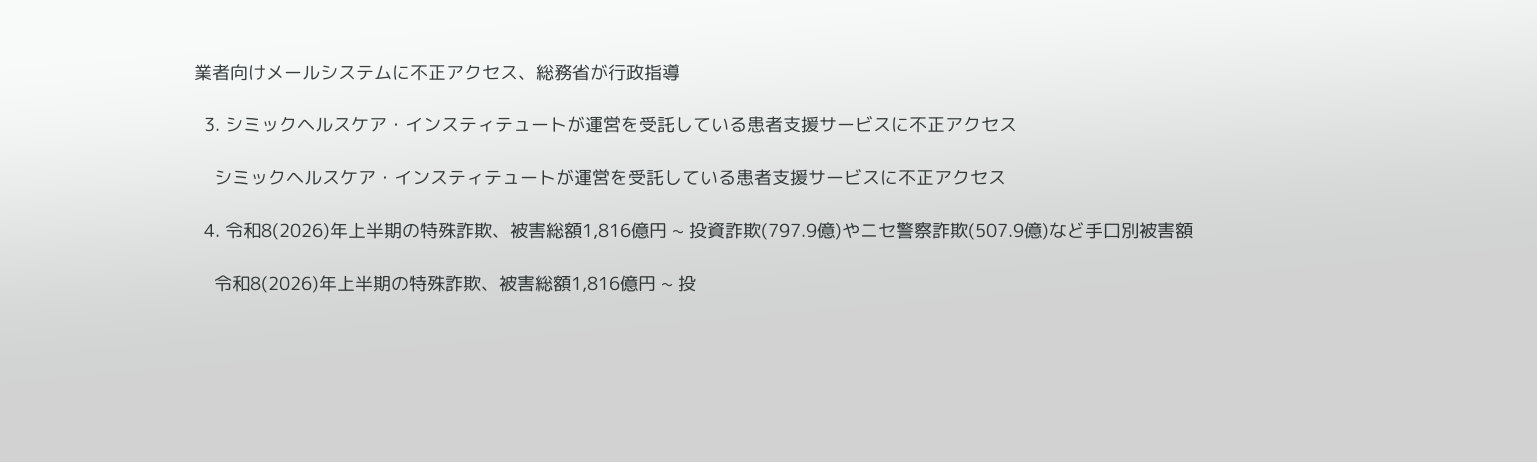業者向けメールシステムに不正アクセス、総務省が行政指導

  3. シミックヘルスケア・インスティテュートが運営を受託している患者支援サービスに不正アクセス

    シミックヘルスケア・インスティテュートが運営を受託している患者支援サービスに不正アクセス

  4. 令和8(2026)年上半期の特殊詐欺、被害総額1,816億円 ~ 投資詐欺(797.9億)やニセ警察詐欺(507.9億)など手口別被害額

    令和8(2026)年上半期の特殊詐欺、被害総額1,816億円 ~ 投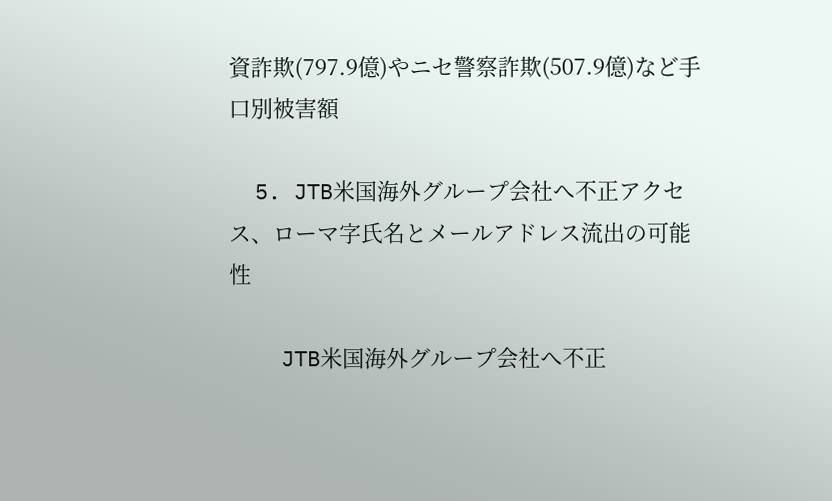資詐欺(797.9億)やニセ警察詐欺(507.9億)など手口別被害額

  5. JTB米国海外グループ会社へ不正アクセス、ローマ字氏名とメールアドレス流出の可能性

    JTB米国海外グループ会社へ不正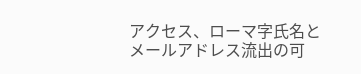アクセス、ローマ字氏名とメールアドレス流出の可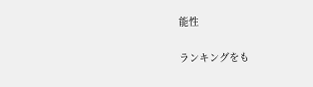能性

ランキングをも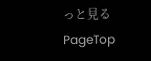っと見る
PageTop